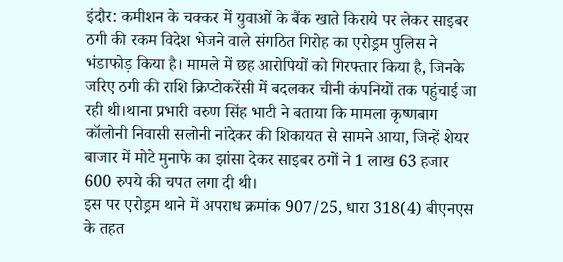इंदौर: कमीशन के चक्कर में युवाओं के बैंक खाते किराये पर लेकर साइबर ठगी की रकम विदेश भेजने वाले संगठित गिरोह का एरोड्रम पुलिस ने भंडाफोड़ किया है। मामले में छह आरोपियों को गिरफ्तार किया है, जिनके जरिए ठगी की राशि क्रिप्टोकरेंसी में बदलकर चीनी कंपनियों तक पहुंचाई जा रही थी।थाना प्रभारी वरुण सिंह भाटी ने बताया कि मामला कृष्णबाग कॉलोनी निवासी सलोनी नांदेकर की शिकायत से सामने आया, जिन्हें शेयर बाजार में मोटे मुनाफे का झांसा देकर साइबर ठगों ने 1 लाख 63 हजार 600 रुपये की चपत लगा दी थी।
इस पर एरोड्रम थाने में अपराध क्रमांक 907/25, धारा 318(4) बीएनएस के तहत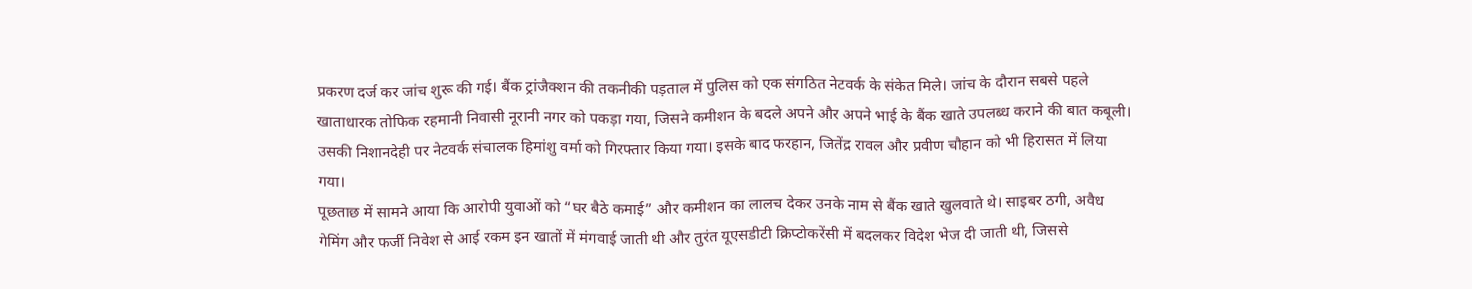प्रकरण दर्ज कर जांच शुरू की गई। बैंक ट्रांजैक्शन की तकनीकी पड़ताल में पुलिस को एक संगठित नेटवर्क के संकेत मिले। जांच के दौरान सबसे पहले खाताधारक तोफिक रहमानी निवासी नूरानी नगर को पकड़ा गया, जिसने कमीशन के बदले अपने और अपने भाई के बैंक खाते उपलब्ध कराने की बात कबूली। उसकी निशानदेही पर नेटवर्क संचालक हिमांशु वर्मा को गिरफ्तार किया गया। इसके बाद फरहान, जितेंद्र रावल और प्रवीण चौहान को भी हिरासत में लिया गया।
पूछताछ में सामने आया कि आरोपी युवाओं को “घर बैठे कमाई” और कमीशन का लालच देकर उनके नाम से बैंक खाते खुलवाते थे। साइबर ठगी, अवैध गेमिंग और फर्जी निवेश से आई रकम इन खातों में मंगवाई जाती थी और तुरंत यूएसडीटी क्रिप्टोकरेंसी में बदलकर विदेश भेज दी जाती थी, जिससे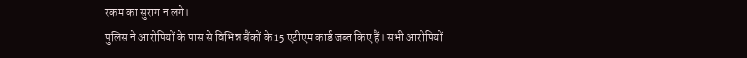रकम का सुराग न लगे।
पुलिस ने आरोपियों के पास से विभिन्न बैंकों के 15 एटीएम कार्ड जब्त किए हैं। सभी आरोपियों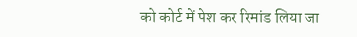को कोर्ट में पेश कर रिमांड लिया जा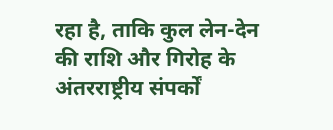रहा है, ताकि कुल लेन-देन की राशि और गिरोह के अंतरराष्ट्रीय संपर्कों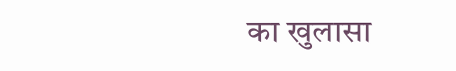का खुलासा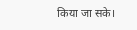किया जा सके।